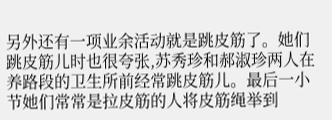另外还有一项业余活动就是跳皮筋了。她们跳皮筋儿时也很夸张,苏秀珍和郝淑珍两人在养路段的卫生所前经常跳皮筋儿。最后一小节她们常常是拉皮筋的人将皮筋绳举到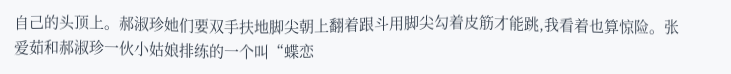自己的头顶上。郝淑珍她们要双手扶地脚尖朝上翻着跟斗用脚尖勾着皮筋才能跳,我看着也算惊险。张爱茹和郝淑珍一伙小姑娘排练的一个叫“蝶恋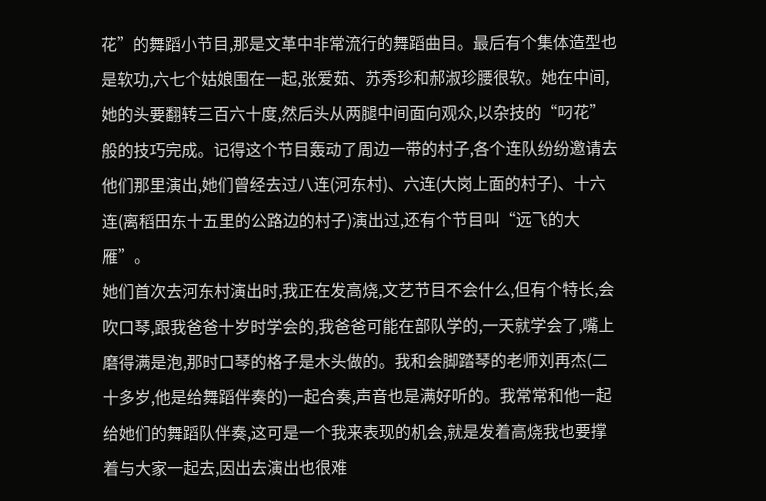花”的舞蹈小节目,那是文革中非常流行的舞蹈曲目。最后有个集体造型也是软功,六七个姑娘围在一起,张爱茹、苏秀珍和郝淑珍腰很软。她在中间,她的头要翻转三百六十度,然后头从两腿中间面向观众,以杂技的“叼花”般的技巧完成。记得这个节目轰动了周边一带的村子,各个连队纷纷邀请去他们那里演出,她们曾经去过八连(河东村)、六连(大岗上面的村子)、十六连(离稻田东十五里的公路边的村子)演出过,还有个节目叫“远飞的大雁”。
她们首次去河东村演出时,我正在发高烧,文艺节目不会什么,但有个特长,会吹口琴,跟我爸爸十岁时学会的,我爸爸可能在部队学的,一天就学会了,嘴上磨得满是泡,那时口琴的格子是木头做的。我和会脚踏琴的老师刘再杰(二十多岁,他是给舞蹈伴奏的)一起合奏,声音也是满好听的。我常常和他一起给她们的舞蹈队伴奏,这可是一个我来表现的机会,就是发着高烧我也要撑着与大家一起去,因出去演出也很难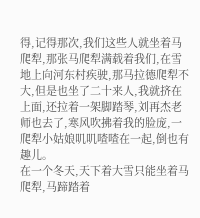得,记得那次,我们这些人就坐着马爬犁,那张马爬犁满载着我们,在雪地上向河东村疾驶,那马拉德爬犁不大,但是也坐了二十来人,我就挤在上面,还拉着一架脚踏琴,刘再杰老师也去了,寒风吹拂着我的脸庞,一爬犁小姑娘叽叽喳喳在一起,倒也有趣儿。
在一个冬天,天下着大雪只能坐着马爬犁,马蹄踏着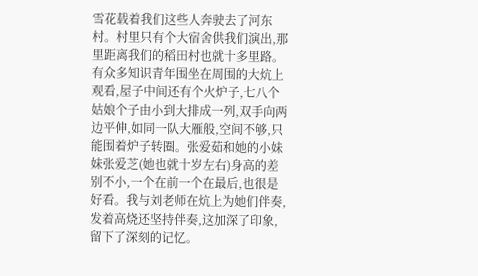雪花载着我们这些人奔驶去了河东村。村里只有个大宿舍供我们演出,那里距离我们的稻田村也就十多里路。有众多知识青年围坐在周围的大炕上观看,屋子中间还有个火炉子,七八个姑娘个子由小到大排成一列,双手向两边平伸,如同一队大雁般,空间不够,只能围着炉子转圈。张爱茹和她的小妹妹张爱芝(她也就十岁左右)身高的差别不小,一个在前一个在最后,也很是好看。我与刘老师在炕上为她们伴奏,发着高烧还坚持伴奏,这加深了印象,留下了深刻的记忆。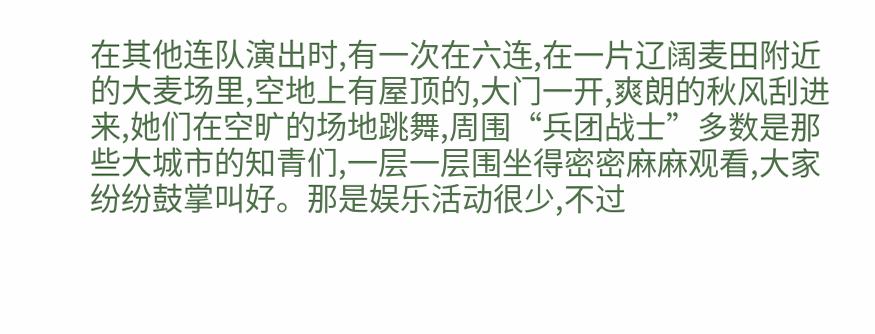在其他连队演出时,有一次在六连,在一片辽阔麦田附近的大麦场里,空地上有屋顶的,大门一开,爽朗的秋风刮进来,她们在空旷的场地跳舞,周围“兵团战士”多数是那些大城市的知青们,一层一层围坐得密密麻麻观看,大家纷纷鼓掌叫好。那是娱乐活动很少,不过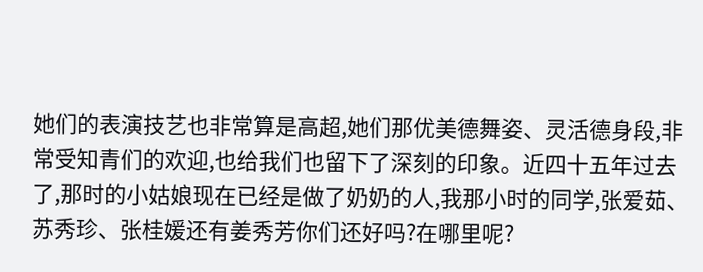她们的表演技艺也非常算是高超,她们那优美德舞姿、灵活德身段,非常受知青们的欢迎,也给我们也留下了深刻的印象。近四十五年过去了,那时的小姑娘现在已经是做了奶奶的人,我那小时的同学,张爱茹、苏秀珍、张桂媛还有姜秀芳你们还好吗?在哪里呢?